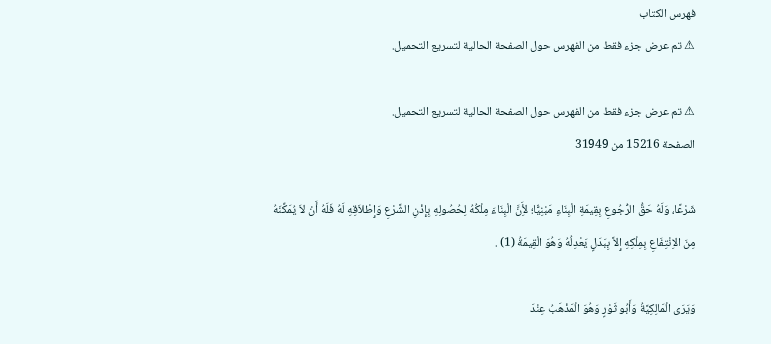فهرس الكتاب
⚠ تم عرض جزء فقط من الفهرس حول الصفحة الحالية لتسريع التحميل.

⚠ تم عرض جزء فقط من الفهرس حول الصفحة الحالية لتسريع التحميل.
الصفحة 15216 من 31949

شَرْعًا، وَلَهُ حَقُّ الرُّجُوعِ بِقِيمَةِ الْبِنَاءِ مَبْنِيًّا؛ لأَِنَّ الْبِنَاءَ مِلْكُهُ لِحُصُولِهِ بِإِذْنِ الشَّرْعِ وَإِطْلاَقِهِ لَهُ فَلَهُ أَنْ لاَ يُمَكِّنَهُ مِنَ الاِنْتِفَاعِ بِمِلْكِهِ إِلاَّ بِبَدَلٍ يَعْدِلُهُ وَهُوَ الْقِيمَةُ (1) .

وَيَرَى الْمَالِكِيَّةُ وَأَبُو ثَوْرٍ وَهُوَ الْمَذْهَبُ عِنْدَ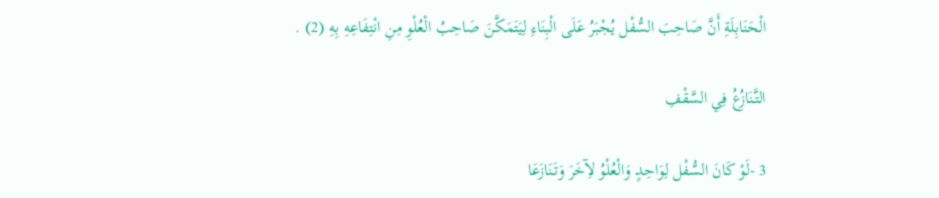الْحَنَابِلَةِ أَنَّ صَاحِبَ السُّفْل يُجْبَرُ عَلَى الْبِنَاءِ لِيَتَمَكَّنَ صَاحِبُ الْعُلْوِ مِنِ انْتِفَاعِهِ بِهِ (2) .

التَّنَازُعُ فِي السَّقْفِ

3 -لَوْ كَانَ السُّفْل لِوَاحِدٍ وَالْعُلْوُ لآِخَرَ وَتَنَازَعَا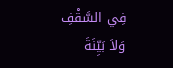فِي السَّقْفِ وَلاَ بَيِّنَةَ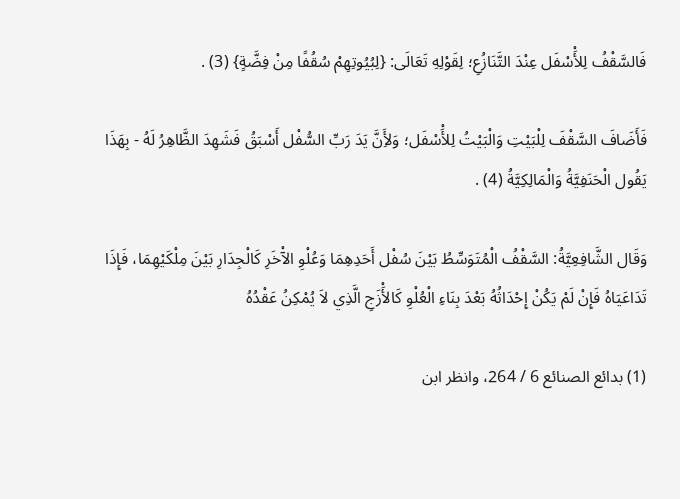فَالسَّقْفُ لِلأَْسْفَل عِنْدَ التَّنَازُعِ؛ لِقَوْلِهِ تَعَالَى: {لِبُيُوتِهِمْ سُقُفًا مِنْ فِضَّةٍ} (3) .

فَأَضَافَ السَّقْفَ لِلْبَيْتِ وَالْبَيْتُ لِلأَْسْفَل؛ وَلأَِنَّ يَدَ رَبِّ السُّفْل أَسْبَقُ فَشَهِدَ الظَّاهِرُ لَهُ - بِهَذَا يَقُول الْحَنَفِيَّةُ وَالْمَالِكِيَّةُ (4) .

وَقَال الشَّافِعِيَّةُ: السَّقْفُ الْمُتَوَسِّطُ بَيْنَ سُفْل أَحَدِهِمَا وَعُلْوِ الآْخَرِ كَالْجِدَارِ بَيْنَ مِلْكَيْهِمَا، فَإِذَا تَدَاعَيَاهُ فَإِنْ لَمْ يَكُنْ إِحْدَاثُهُ بَعْدَ بِنَاءِ الْعُلْوِ كَالأَْزَجِ الَّذِي لاَ يُمْكِنُ عَقْدُهُ

(1) بدائع الصنائع 6 / 264، وانظر ابن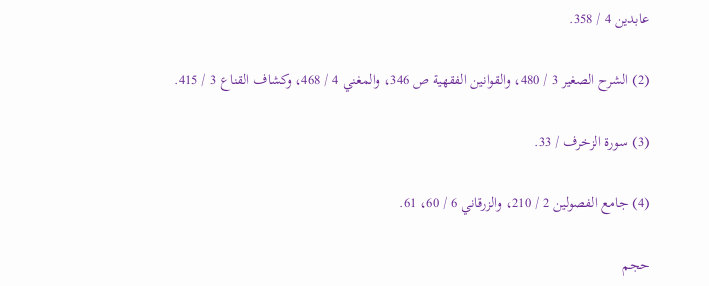عابدين 4 / 358.

(2) الشرح الصغير 3 / 480، والقوانين الفقهية ص 346، والمغني 4 / 468، وكشاف القناع 3 / 415.

(3) سورة الزخرف / 33.

(4) جامع الفصولين 2 / 210، والزرقاني 6 / 60، 61.

حجم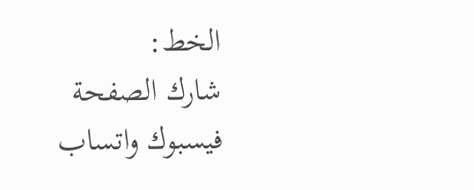الخط:
شارك الصفحة
فيسبوك واتساب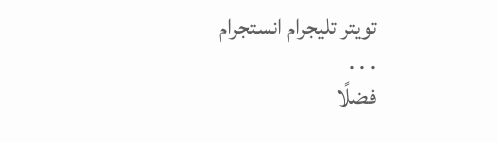تويتر تليجرام انستجرام
. . .
فضلًا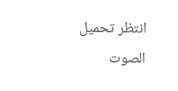انتظر تحميل الصوت